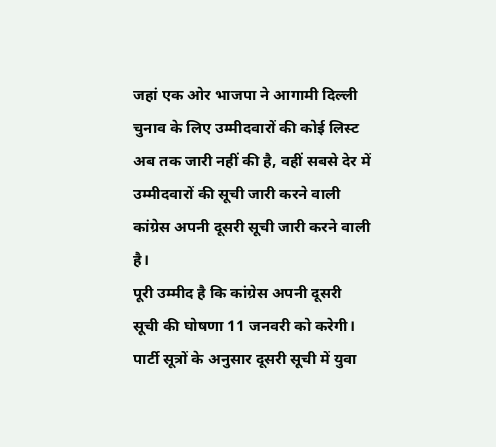जहां एक ओर भाजपा ने आगामी दिल्ली चुनाव के लिए उम्मीदवारों की कोई लिस्ट अब तक जारी नहीं की है, वहीं सबसे देर में उम्मीदवारों की सूची जारी करने वाली कांग्रेस अपनी दूसरी सूची जारी करने वाली है।
पूरी उम्मीद है कि कांग्रेस अपनी दूसरी सूची की घोषणा 11 जनवरी को करेगी। पार्टी सूत्रों के अनुसार दूसरी सूची में युवा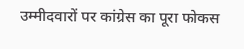उम्मीदवारों पर कांग्रेस का पूरा फोकस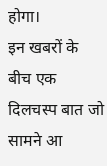होगा।
इन खबरों के बीच एक दिलचस्प बात जो सामने आ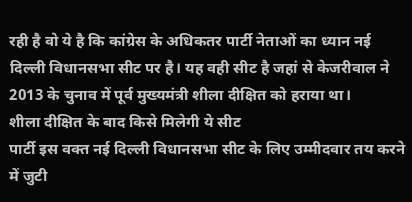रही है वो ये है कि कांग्रेस के अधिकतर पार्टी नेताओं का ध्यान नई दिल्ली विधानसभा सीट पर है। यह वही सीट है जहां से केजरीवाल ने 2013 के चुनाव में पूर्व मुख्यमंत्री शीला दीक्षित को हराया था।
शीला दीक्षित के बाद किसे मिलेगी ये सीट
पार्टी इस वक्त नई दिल्ली विधानसभा सीट के लिए उम्मीदवार तय करने में जुटी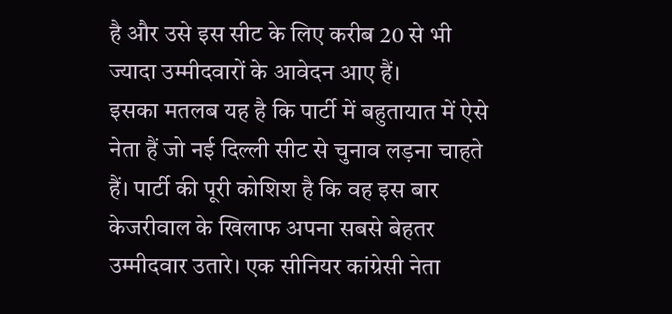है और उसे इस सीट के लिए करीब 20 से भी ज्यादा उम्मीदवारों के आवेदन आए हैं।
इसका मतलब यह है कि पार्टी में बहुतायात में ऐसे नेता हैं जो नई दिल्ली सीट से चुनाव लड़ना चाहते हैं। पार्टी की पूरी कोशिश है कि वह इस बार केजरीवाल के खिलाफ अपना सबसे बेहतर उम्मीदवार उतारे। एक सीनियर कांग्रेसी नेता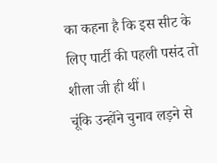का कहना है कि इस सीट के लिए पार्टी की पहली पसंद तो शीला जी ही थीं।
चूंकि उन्होंने चुनाव लड़ने से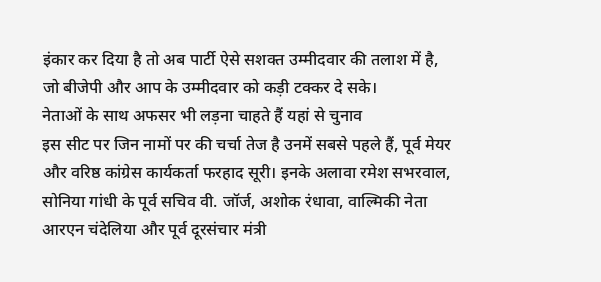इंकार कर दिया है तो अब पार्टी ऐसे सशक्त उम्मीदवार की तलाश में है, जो बीजेपी और आप के उम्मीदवार को कड़ी टक्कर दे सके।
नेताओं के साथ अफसर भी लड़ना चाहते हैं यहां से चुनाव
इस सीट पर जिन नामों पर की चर्चा तेज है उनमें सबसे पहले हैं, पूर्व मेयर और वरिष्ठ कांग्रेस कार्यकर्ता फरहाद सूरी। इनके अलावा रमेश सभरवाल, सोनिया गांधी के पूर्व सचिव वी. जॉर्ज, अशोक रंधावा, वाल्मिकी नेता आरएन चंदेलिया और पूर्व दूरसंचार मंत्री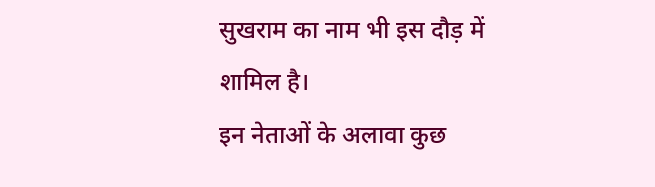सुखराम का नाम भी इस दौड़ में शामिल है।
इन नेताओं के अलावा कुछ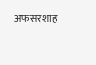अफसरशाह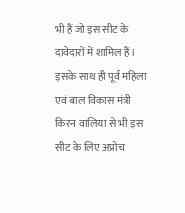भी हैं जो इस सीट के दावेदारों में शामिल हैं। इसके साथ ही पूर्व महिला एवं बाल विकास मंत्री किरन वालिया से भी इस सीट के लिए अप्रोच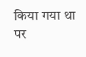किया गया था पर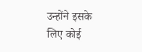उन्होंने इसके लिए कोई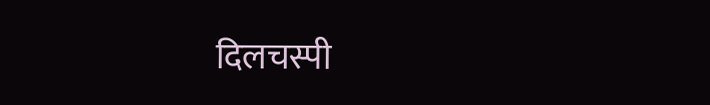दिलचस्पी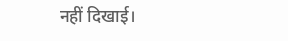नहीं दिखाई।